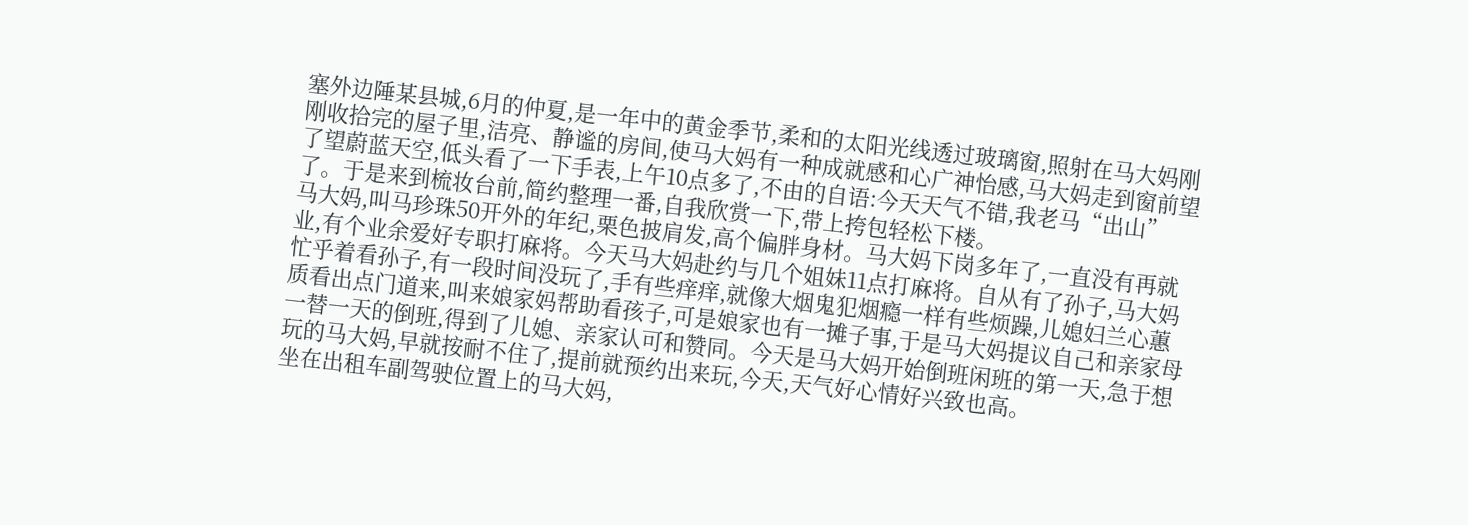塞外边陲某县城,6月的仲夏,是一年中的黄金季节,柔和的太阳光线透过玻璃窗,照射在马大妈刚刚收拾完的屋子里,洁亮、静谧的房间,使马大妈有一种成就感和心广神怡感,马大妈走到窗前望了望蔚蓝天空,低头看了一下手表,上午10点多了,不由的自语:今天天气不错,我老马“出山”了。于是来到梳妆台前,简约整理一番,自我欣赏一下,带上挎包轻松下楼。
马大妈,叫马珍珠50开外的年纪,栗色披肩发,高个偏胖身材。马大妈下岗多年了,一直没有再就业,有个业余爱好专职打麻将。今天马大妈赴约与几个姐妹11点打麻将。自从有了孙子,马大妈忙乎着看孙子,有一段时间没玩了,手有些痒痒,就像大烟鬼犯烟瘾一样有些烦躁,儿媳妇兰心蕙质看出点门道来,叫来娘家妈帮助看孩子,可是娘家也有一摊子事,于是马大妈提议自己和亲家母一替一天的倒班,得到了儿媳、亲家认可和赞同。今天是马大妈开始倒班闲班的第一天,急于想玩的马大妈,早就按耐不住了,提前就预约出来玩,今天,天气好心情好兴致也高。
坐在出租车副驾驶位置上的马大妈,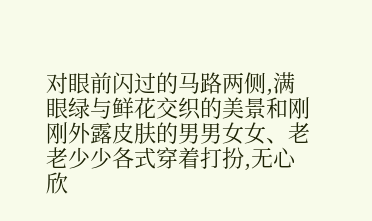对眼前闪过的马路两侧,满眼绿与鲜花交织的美景和刚刚外露皮肤的男男女女、老老少少各式穿着打扮,无心欣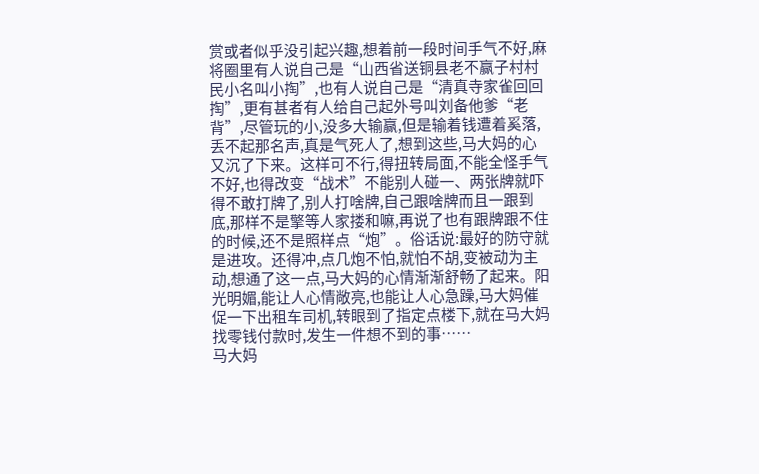赏或者似乎没引起兴趣,想着前一段时间手气不好,麻将圈里有人说自己是“山西省送铜县老不赢子村村民小名叫小掏”,也有人说自己是“清真寺家雀回回掏”,更有甚者有人给自己起外号叫刘备他爹“老背”,尽管玩的小,没多大输赢,但是输着钱遭着奚落,丢不起那名声,真是气死人了,想到这些,马大妈的心又沉了下来。这样可不行,得扭转局面,不能全怪手气不好,也得改变“战术”不能别人碰一、两张牌就吓得不敢打牌了,别人打啥牌,自己跟啥牌而且一跟到底,那样不是擎等人家搂和嘛,再说了也有跟牌跟不住的时候,还不是照样点“炮”。俗话说:最好的防守就是进攻。还得冲,点几炮不怕,就怕不胡,变被动为主动,想通了这一点,马大妈的心情渐渐舒畅了起来。阳光明媚,能让人心情敞亮,也能让人心急躁,马大妈催促一下出租车司机,转眼到了指定点楼下,就在马大妈找零钱付款时,发生一件想不到的事……
马大妈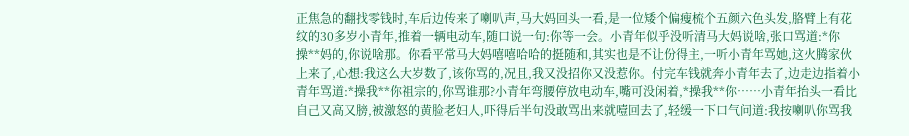正焦急的翻找零钱时,车后边传来了喇叭声,马大妈回头一看,是一位矮个偏瘦梳个五颜六色头发,胳臂上有花纹的30多岁小青年,推着一辆电动车,随口说一句:你等一会。小青年似乎没听清马大妈说啥,张口骂道:*你操**妈的,你说啥那。你看平常马大妈嘻嘻哈哈的挺随和,其实也是不让份得主,一听小青年骂她,这火腾家伙上来了,心想:我这么大岁数了,该你骂的,况且,我又没招你又没惹你。付完车钱就奔小青年去了,边走边指着小青年骂道:*操我**你祖宗的,你骂谁那?小青年弯腰停放电动车,嘴可没闲着,*操我**你……小青年抬头一看比自己又高又膀,被激怒的黄脸老妇人,吓得后半句没敢骂出来就噎回去了,轻缓一下口气问道:我按喇叭你骂我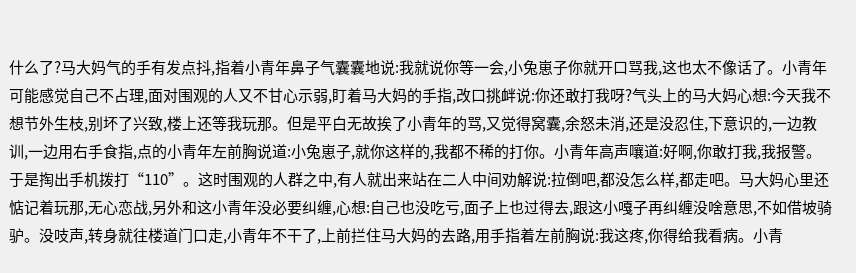什么了?马大妈气的手有发点抖,指着小青年鼻子气囊囊地说:我就说你等一会,小兔崽子你就开口骂我,这也太不像话了。小青年可能感觉自己不占理,面对围观的人又不甘心示弱,盯着马大妈的手指,改口挑衅说:你还敢打我呀?气头上的马大妈心想:今天我不想节外生枝,别坏了兴致,楼上还等我玩那。但是平白无故挨了小青年的骂,又觉得窝囊,余怒未消,还是没忍住,下意识的,一边教训,一边用右手食指,点的小青年左前胸说道:小兔崽子,就你这样的,我都不稀的打你。小青年高声嚷道:好啊,你敢打我,我报警。于是掏出手机拨打“110”。这时围观的人群之中,有人就出来站在二人中间劝解说:拉倒吧,都没怎么样,都走吧。马大妈心里还惦记着玩那,无心恋战,另外和这小青年没必要纠缠,心想:自己也没吃亏,面子上也过得去,跟这小嘎子再纠缠没啥意思,不如借坡骑驴。没吱声,转身就往楼道门口走,小青年不干了,上前拦住马大妈的去路,用手指着左前胸说:我这疼,你得给我看病。小青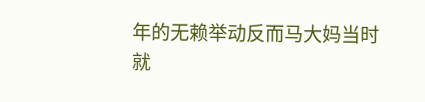年的无赖举动反而马大妈当时就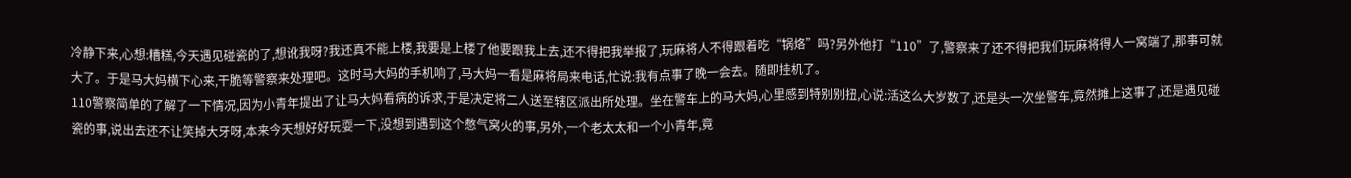冷静下来,心想:糟糕,今天遇见碰瓷的了,想讹我呀?我还真不能上楼,我要是上楼了他要跟我上去,还不得把我举报了,玩麻将人不得跟着吃“锅烙”吗?另外他打“110”了,警察来了还不得把我们玩麻将得人一窝端了,那事可就大了。于是马大妈横下心来,干脆等警察来处理吧。这时马大妈的手机响了,马大妈一看是麻将局来电话,忙说:我有点事了晚一会去。随即挂机了。
110警察简单的了解了一下情况,因为小青年提出了让马大妈看病的诉求,于是决定将二人送至辖区派出所处理。坐在警车上的马大妈,心里感到特别别扭,心说:活这么大岁数了,还是头一次坐警车,竟然摊上这事了,还是遇见碰瓷的事,说出去还不让笑掉大牙呀,本来今天想好好玩耍一下,没想到遇到这个憋气窝火的事,另外,一个老太太和一个小青年,竟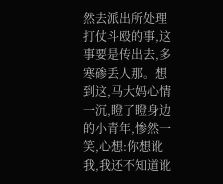然去派出所处理打仗斗殴的事,这事要是传出去,多寒碜丢人那。想到这,马大妈心情一沉,瞪了瞪身边的小青年,惨然一笑,心想:你想讹我,我还不知道讹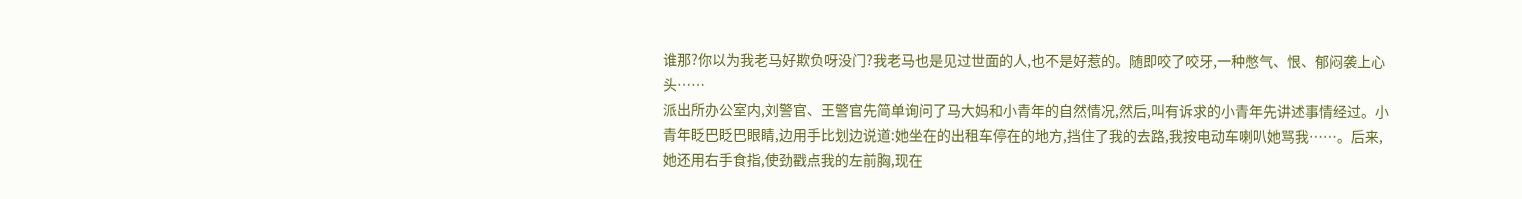谁那?你以为我老马好欺负呀没门?我老马也是见过世面的人,也不是好惹的。随即咬了咬牙,一种憋气、恨、郁闷袭上心头……
派出所办公室内,刘警官、王警官先简单询问了马大妈和小青年的自然情况,然后,叫有诉求的小青年先讲述事情经过。小青年眨巴眨巴眼睛,边用手比划边说道:她坐在的出租车停在的地方,挡住了我的去路,我按电动车喇叭她骂我……。后来,她还用右手食指,使劲戳点我的左前胸,现在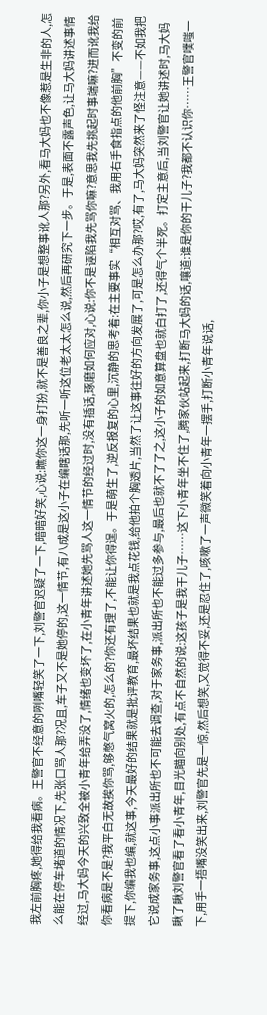我左前胸疼,她得给我看病。王警官不经意的咧嘴轻笑了一下,刘警官迟疑了一下,暗暗好笑,心说:瞧你这一身打扮,就不是善良之辈,你小子是想整事讹人那?另外,看马大妈也不像惹是生非的人,怎么能在停车堵道的情况下,先张口骂人那?况且,车子又不是她停的,这一情节,有八成是这小子在编瞎话那,先听一听这位老太太怎么说,然后再研究下一步。于是,表面不露声色,让马大妈讲述事情经过,马大妈今天的兴致全被小青年给弄没了,情绪也变坏了,在小青年讲述她先骂人这一情节的经过时,没有插话,琢磨如何应对,心说:你不是诬陷我先骂你嘛?意思我先挑起时事端嘛?进而讹我给你看病是不是?我平白无故挨你骂,够憋气窝火的,怎么的?你还有理了,不能让你得逞。于是萌生了,逆反报复的心里,沉静的思考着:在主要事实“相互对骂、我用右手食指点的他前胸”不变的前提下,你编我也编,就这事,今天最好的结果就是批评教育,最坏结果也就是我点花钱,给他拍个胸透片,当然了让这事往好的方向发展了,可是怎么办那?哎,有了,马大妈突然来了怪注意——不如我把它说成家务事,这点小事派出所也不可能去调查,对于家务事,派出所也不能过多参与,最后也就不了了之,这小子的如意算盘也就白打了,还得气个半死。打定主意后,当刘警官让她讲述时,马大妈瞅了瞅刘警官看了看小青年,目光瞄向别处,有点不自然的说:这孩子是我干儿子……这下小青年坐不住了,腾家伙站起来,打断马大妈的话,嚷道:谁是你的干儿子?我都不认识你……王警官噗嗤一下,用手一捂嘴没笑出来,刘警官先是一惊,然后想笑,又觉得不妥,还是忍住了,咳嗽了一声微笑着向小青年一摆手,打断小青年说话,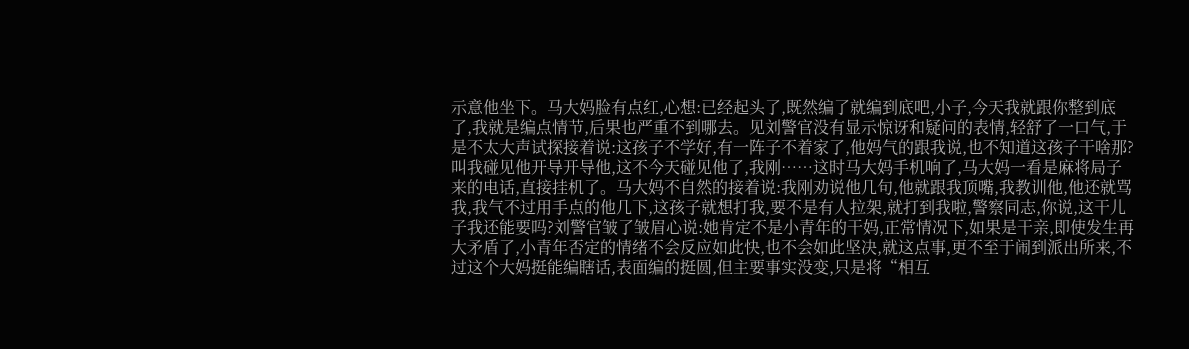示意他坐下。马大妈脸有点红,心想:已经起头了,既然编了就编到底吧,小子,今天我就跟你整到底了,我就是编点情节,后果也严重不到哪去。见刘警官没有显示惊讶和疑问的表情,轻舒了一口气,于是不太大声试探接着说:这孩子不学好,有一阵子不着家了,他妈气的跟我说,也不知道这孩子干啥那?叫我碰见他开导开导他,这不今天碰见他了,我刚……这时马大妈手机响了,马大妈一看是麻将局子来的电话,直接挂机了。马大妈不自然的接着说:我刚劝说他几句,他就跟我顶嘴,我教训他,他还就骂我,我气不过用手点的他几下,这孩子就想打我,要不是有人拉架,就打到我啦,警察同志,你说,这干儿子我还能要吗?刘警官皱了皱眉心说:她肯定不是小青年的干妈,正常情况下,如果是干亲,即使发生再大矛盾了,小青年否定的情绪不会反应如此快,也不会如此坚决,就这点事,更不至于闹到派出所来,不过这个大妈挺能编瞎话,表面编的挺圆,但主要事实没变,只是将“相互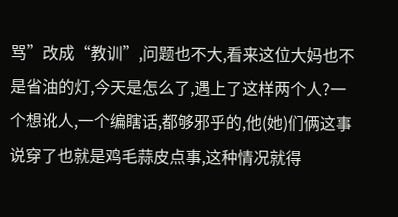骂”改成“教训”,问题也不大,看来这位大妈也不是省油的灯,今天是怎么了,遇上了这样两个人?一个想讹人,一个编瞎话,都够邪乎的,他(她)们俩这事说穿了也就是鸡毛蒜皮点事,这种情况就得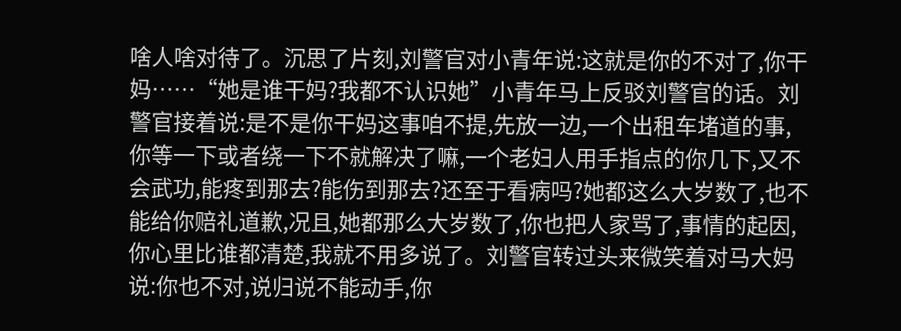啥人啥对待了。沉思了片刻,刘警官对小青年说:这就是你的不对了,你干妈……“她是谁干妈?我都不认识她”小青年马上反驳刘警官的话。刘警官接着说:是不是你干妈这事咱不提,先放一边,一个出租车堵道的事,你等一下或者绕一下不就解决了嘛,一个老妇人用手指点的你几下,又不会武功,能疼到那去?能伤到那去?还至于看病吗?她都这么大岁数了,也不能给你赔礼道歉,况且,她都那么大岁数了,你也把人家骂了,事情的起因,你心里比谁都清楚,我就不用多说了。刘警官转过头来微笑着对马大妈说:你也不对,说归说不能动手,你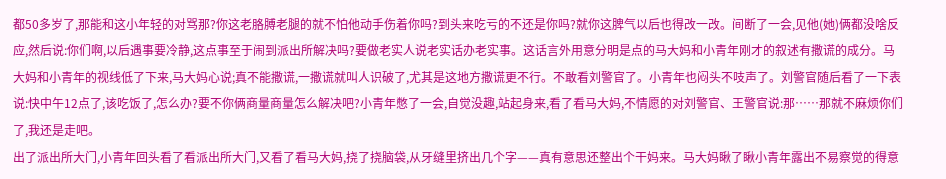都50多岁了,那能和这小年轻的对骂那?你这老胳膊老腿的就不怕他动手伤着你吗?到头来吃亏的不还是你吗?就你这脾气以后也得改一改。间断了一会,见他(她)俩都没啥反应,然后说:你们啊,以后遇事要冷静,这点事至于闹到派出所解决吗?要做老实人说老实话办老实事。这话言外用意分明是点的马大妈和小青年刚才的叙述有撒谎的成分。马大妈和小青年的视线低了下来,马大妈心说;真不能撒谎,一撒谎就叫人识破了,尤其是这地方撒谎更不行。不敢看刘警官了。小青年也闷头不吱声了。刘警官随后看了一下表说:快中午12点了,该吃饭了,怎么办?要不你俩商量商量怎么解决吧?小青年憋了一会,自觉没趣,站起身来,看了看马大妈,不情愿的对刘警官、王警官说:那……那就不麻烦你们了,我还是走吧。
出了派出所大门,小青年回头看了看派出所大门,又看了看马大妈,挠了挠脑袋,从牙缝里挤出几个字——真有意思还整出个干妈来。马大妈瞅了瞅小青年露出不易察觉的得意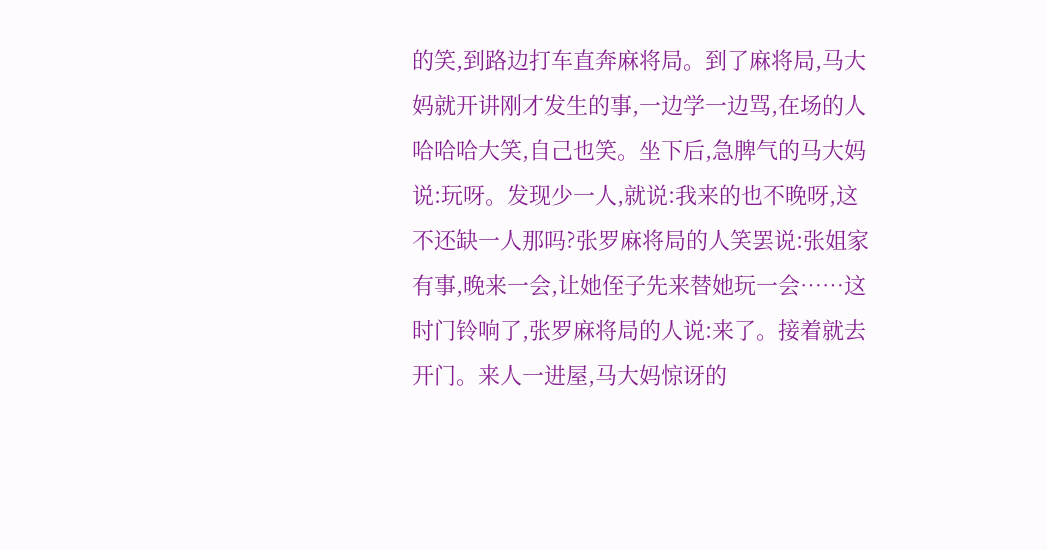的笑,到路边打车直奔麻将局。到了麻将局,马大妈就开讲刚才发生的事,一边学一边骂,在场的人哈哈哈大笑,自己也笑。坐下后,急脾气的马大妈说:玩呀。发现少一人,就说:我来的也不晚呀,这不还缺一人那吗?张罗麻将局的人笑罢说:张姐家有事,晚来一会,让她侄子先来替她玩一会……这时门铃响了,张罗麻将局的人说:来了。接着就去开门。来人一进屋,马大妈惊讶的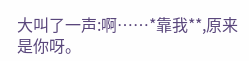大叫了一声:啊……*靠我**,原来是你呀。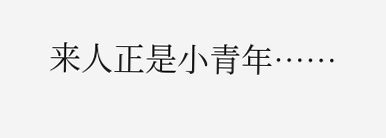来人正是小青年……